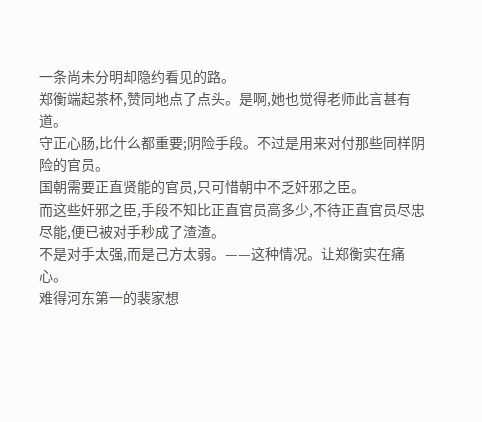一条尚未分明却隐约看见的路。
郑衡端起茶杯,赞同地点了点头。是啊,她也觉得老师此言甚有道。
守正心肠,比什么都重要;阴险手段。不过是用来对付那些同样阴险的官员。
国朝需要正直贤能的官员,只可惜朝中不乏奸邪之臣。
而这些奸邪之臣,手段不知比正直官员高多少,不待正直官员尽忠尽能,便已被对手秒成了渣渣。
不是对手太强,而是己方太弱。——这种情况。让郑衡实在痛心。
难得河东第一的裴家想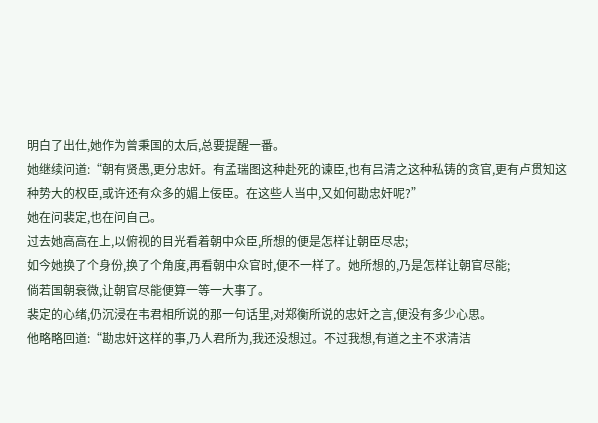明白了出仕,她作为曾秉国的太后,总要提醒一番。
她继续问道:“朝有贤愚,更分忠奸。有孟瑞图这种赴死的谏臣,也有吕清之这种私铸的贪官,更有卢贯知这种势大的权臣,或许还有众多的媚上佞臣。在这些人当中,又如何勘忠奸呢?”
她在问裴定,也在问自己。
过去她高高在上,以俯视的目光看着朝中众臣,所想的便是怎样让朝臣尽忠;
如今她换了个身份,换了个角度,再看朝中众官时,便不一样了。她所想的,乃是怎样让朝官尽能;
倘若国朝衰微,让朝官尽能便算一等一大事了。
裴定的心绪,仍沉浸在韦君相所说的那一句话里,对郑衡所说的忠奸之言,便没有多少心思。
他略略回道:“勘忠奸这样的事,乃人君所为,我还没想过。不过我想,有道之主不求清洁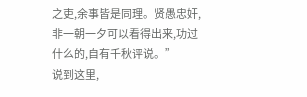之吏,余事皆是同理。贤愚忠奸,非一朝一夕可以看得出来,功过什么的,自有千秋评说。”
说到这里,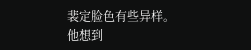裴定脸色有些异样。
他想到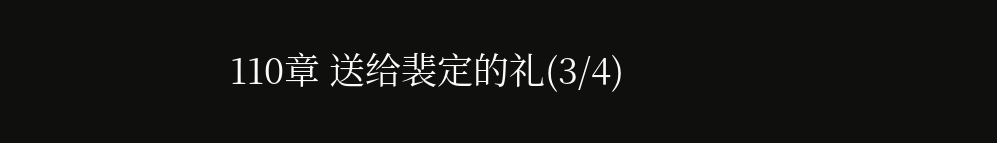110章 送给裴定的礼(3/4)